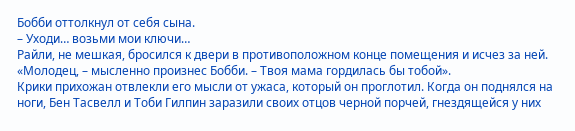Бобби оттолкнул от себя сына.
– Уходи… возьми мои ключи…
Райли, не мешкая, бросился к двери в противоположном конце помещения и исчез за ней. «Молодец, – мысленно произнес Бобби. – Твоя мама гордилась бы тобой».
Крики прихожан отвлекли его мысли от ужаса, который он проглотил. Когда он поднялся на ноги, Бен Тасвелл и Тоби Гилпин заразили своих отцов черной порчей, гнездящейся у них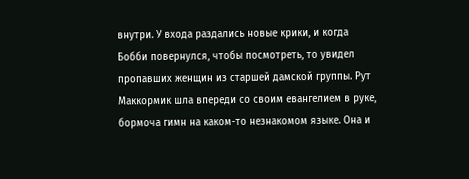внутри. У входа раздались новые крики, и когда Бобби повернулся, чтобы посмотреть, то увидел пропавших женщин из старшей дамской группы. Рут Маккормик шла впереди со своим евангелием в руке, бормоча гимн на каком-то незнакомом языке. Она и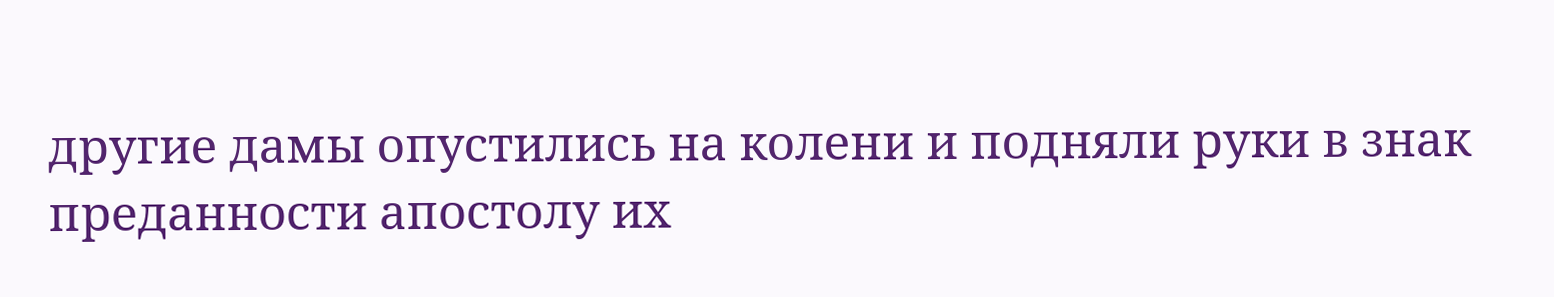другие дамы опустились на колени и подняли руки в знак преданности апостолу их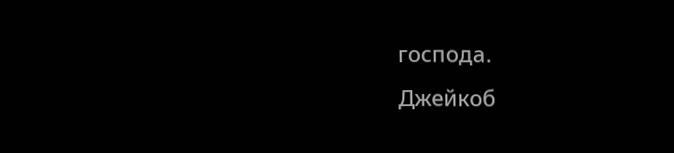господа.
Джейкоб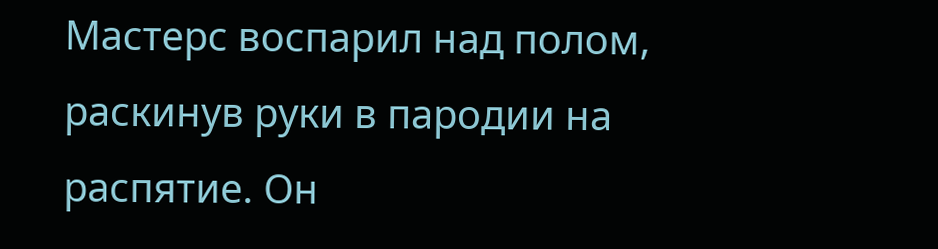Мастерс воспарил над полом, раскинув руки в пародии на распятие. Он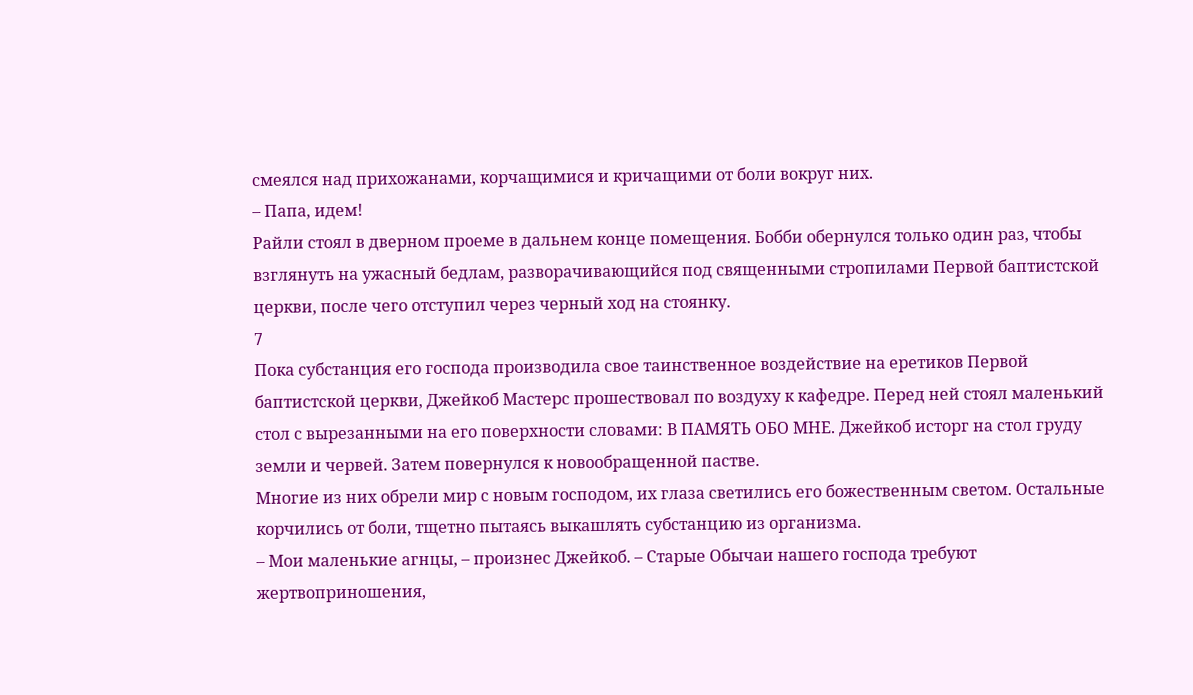смеялся над прихожанами, корчащимися и кричащими от боли вокруг них.
– Папа, идем!
Райли стоял в дверном проеме в дальнем конце помещения. Бобби обернулся только один раз, чтобы взглянуть на ужасный бедлам, разворачивающийся под священными стропилами Первой баптистской церкви, после чего отступил через черный ход на стоянку.
7
Пока субстанция его господа производила свое таинственное воздействие на еретиков Первой баптистской церкви, Джейкоб Мастерс прошествовал по воздуху к кафедре. Перед ней стоял маленький стол с вырезанными на его поверхности словами: В ПАМЯТЬ ОБО МНЕ. Джейкоб исторг на стол груду земли и червей. Затем повернулся к новообращенной пастве.
Многие из них обрели мир с новым господом, их глаза светились его божественным светом. Остальные корчились от боли, тщетно пытаясь выкашлять субстанцию из организма.
– Мои маленькие агнцы, – произнес Джейкоб. – Старые Обычаи нашего господа требуют жертвоприношения,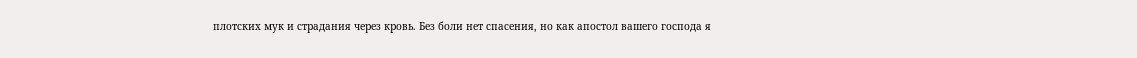плотских мук и страдания через кровь. Без боли нет спасения, но как апостол вашего господа я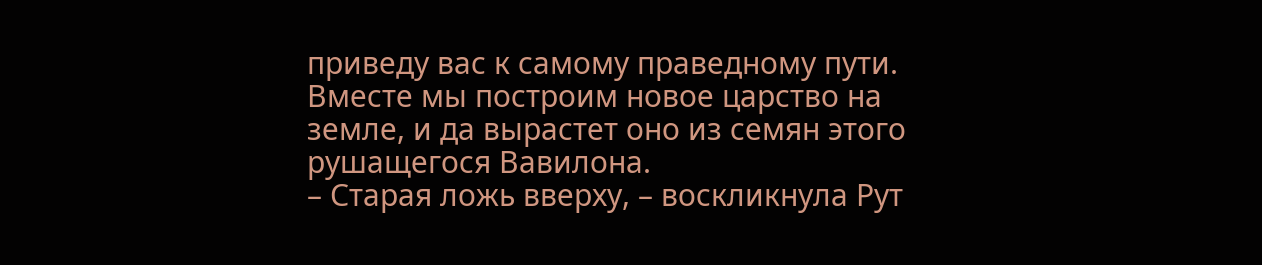приведу вас к самому праведному пути. Вместе мы построим новое царство на земле, и да вырастет оно из семян этого рушащегося Вавилона.
– Старая ложь вверху, – воскликнула Рут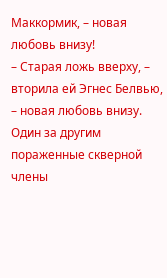Маккормик, – новая любовь внизу!
– Старая ложь вверху, – вторила ей Эгнес Белвью, – новая любовь внизу.
Один за другим пораженные скверной члены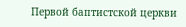Первой баптистской церкви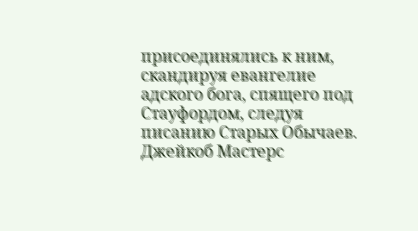присоединялись к ним, скандируя евангелие адского бога, спящего под Стауфордом, следуя писанию Старых Обычаев. Джейкоб Мастерс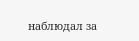наблюдал за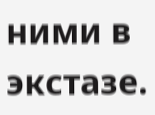ними в экстазе.